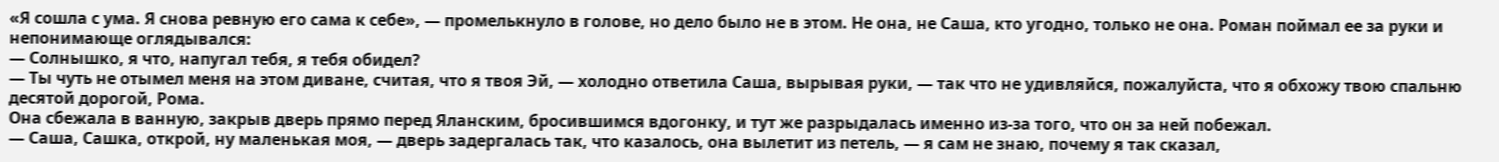«Я сошла с ума. Я снова ревную его сама к себе», — промелькнуло в голове, но дело было не в этом. Не она, не Саша, кто угодно, только не она. Роман поймал ее за руки и непонимающе оглядывался:
— Солнышко, я что, напугал тебя, я тебя обидел?
— Ты чуть не отымел меня на этом диване, считая, что я твоя Эй, — холодно ответила Саша, вырывая руки, — так что не удивляйся, пожалуйста, что я обхожу твою спальню десятой дорогой, Рома.
Она сбежала в ванную, закрыв дверь прямо перед Яланским, бросившимся вдогонку, и тут же разрыдалась именно из-за того, что он за ней побежал.
— Саша, Сашка, открой, ну маленькая моя, — дверь задергалась так, что казалось, она вылетит из петель, — я сам не знаю, почему я так сказал,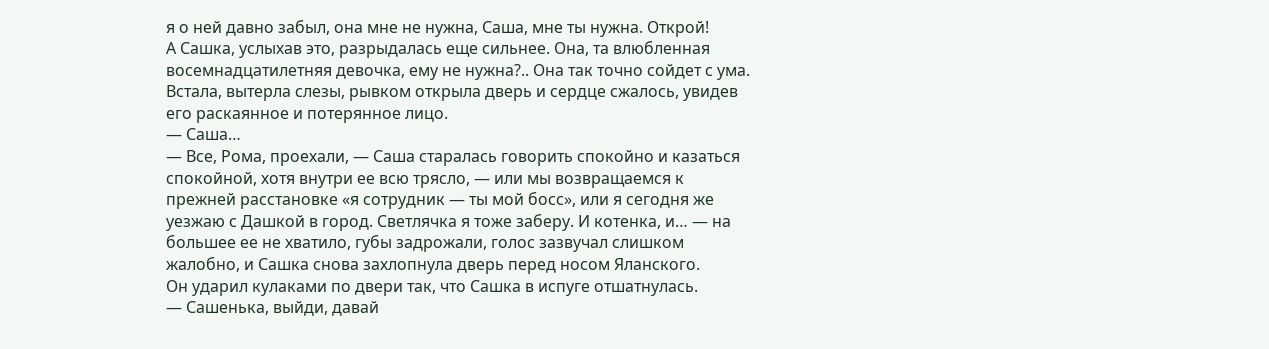я о ней давно забыл, она мне не нужна, Саша, мне ты нужна. Открой!
А Сашка, услыхав это, разрыдалась еще сильнее. Она, та влюбленная восемнадцатилетняя девочка, ему не нужна?.. Она так точно сойдет с ума. Встала, вытерла слезы, рывком открыла дверь и сердце сжалось, увидев его раскаянное и потерянное лицо.
— Саша…
— Все, Рома, проехали, — Саша старалась говорить спокойно и казаться спокойной, хотя внутри ее всю трясло, — или мы возвращаемся к прежней расстановке «я сотрудник — ты мой босс», или я сегодня же уезжаю с Дашкой в город. Светлячка я тоже заберу. И котенка, и… — на большее ее не хватило, губы задрожали, голос зазвучал слишком жалобно, и Сашка снова захлопнула дверь перед носом Яланского.
Он ударил кулаками по двери так, что Сашка в испуге отшатнулась.
— Сашенька, выйди, давай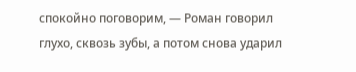спокойно поговорим, — Роман говорил глухо, сквозь зубы, а потом снова ударил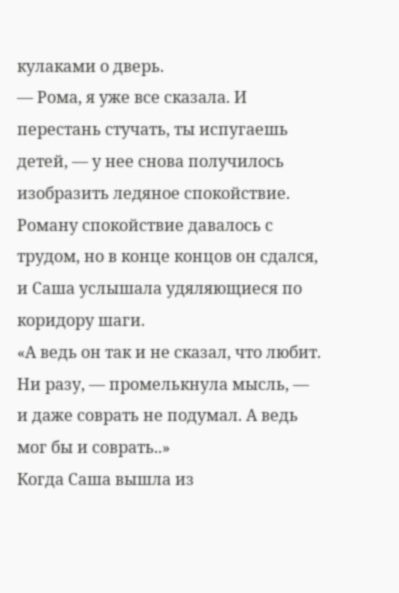кулаками о дверь.
— Рома, я уже все сказала. И перестань стучать, ты испугаешь детей, — у нее снова получилось изобразить ледяное спокойствие. Роману спокойствие давалось с трудом, но в конце концов он сдался, и Саша услышала удяляющиеся по коридору шаги.
«А ведь он так и не сказал, что любит. Ни разу, — промелькнула мысль, — и даже соврать не подумал. А ведь мог бы и соврать..»
Когда Саша вышла из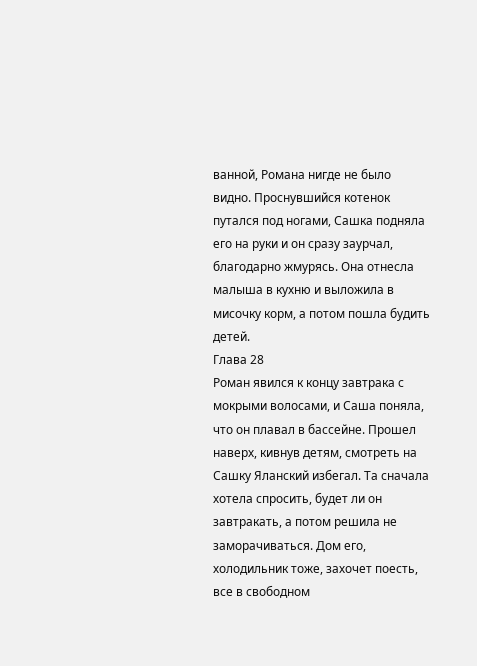ванной, Романа нигде не было видно. Проснувшийся котенок путался под ногами, Сашка подняла его на руки и он сразу заурчал, благодарно жмурясь. Она отнесла малыша в кухню и выложила в мисочку корм, а потом пошла будить детей.
Глава 28
Роман явился к концу завтрака с мокрыми волосами, и Саша поняла, что он плавал в бассейне. Прошел наверх, кивнув детям, смотреть на Сашку Яланский избегал. Та сначала хотела спросить, будет ли он завтракать, а потом решила не заморачиваться. Дом его, холодильник тоже, захочет поесть, все в свободном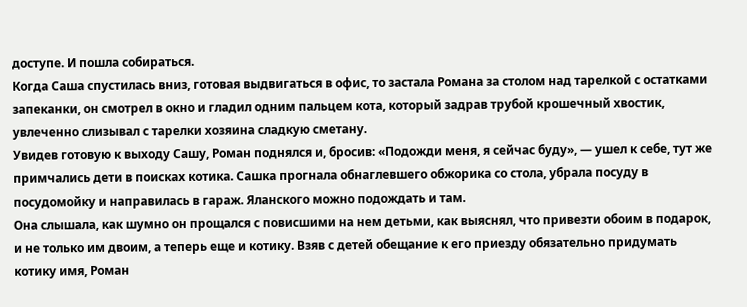доступе. И пошла собираться.
Когда Саша спустилась вниз, готовая выдвигаться в офис, то застала Романа за столом над тарелкой с остатками запеканки, он смотрел в окно и гладил одним пальцем кота, который задрав трубой крошечный хвостик, увлеченно слизывал с тарелки хозяина сладкую сметану.
Увидев готовую к выходу Сашу, Роман поднялся и, бросив: «Подожди меня, я сейчас буду», — ушел к себе, тут же примчались дети в поисках котика. Сашка прогнала обнаглевшего обжорика со стола, убрала посуду в посудомойку и направилась в гараж. Яланского можно подождать и там.
Она слышала, как шумно он прощался с повисшими на нем детьми, как выяснял, что привезти обоим в подарок, и не только им двоим, а теперь еще и котику. Взяв с детей обещание к его приезду обязательно придумать котику имя, Роман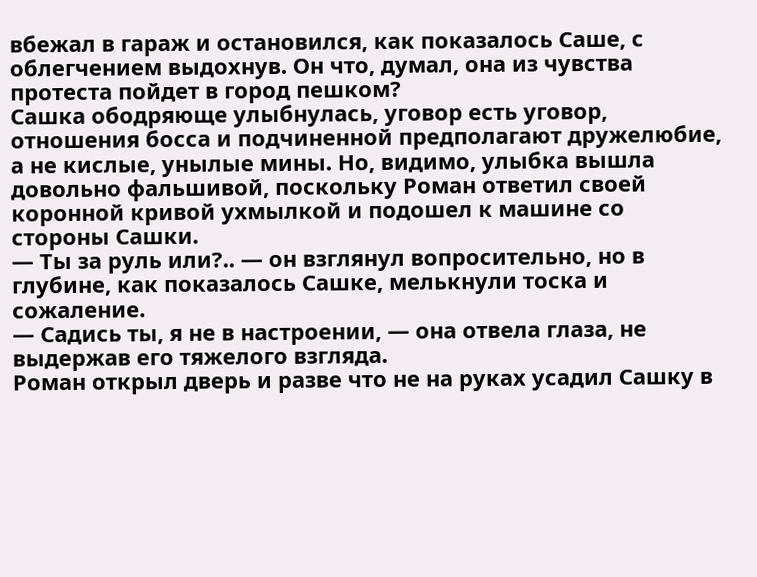вбежал в гараж и остановился, как показалось Саше, с облегчением выдохнув. Он что, думал, она из чувства протеста пойдет в город пешком?
Сашка ободряюще улыбнулась, уговор есть уговор, отношения босса и подчиненной предполагают дружелюбие, а не кислые, унылые мины. Но, видимо, улыбка вышла довольно фальшивой, поскольку Роман ответил своей коронной кривой ухмылкой и подошел к машине со стороны Сашки.
— Ты за руль или?.. — он взглянул вопросительно, но в глубине, как показалось Сашке, мелькнули тоска и сожаление.
— Садись ты, я не в настроении, — она отвела глаза, не выдержав его тяжелого взгляда.
Роман открыл дверь и разве что не на руках усадил Сашку в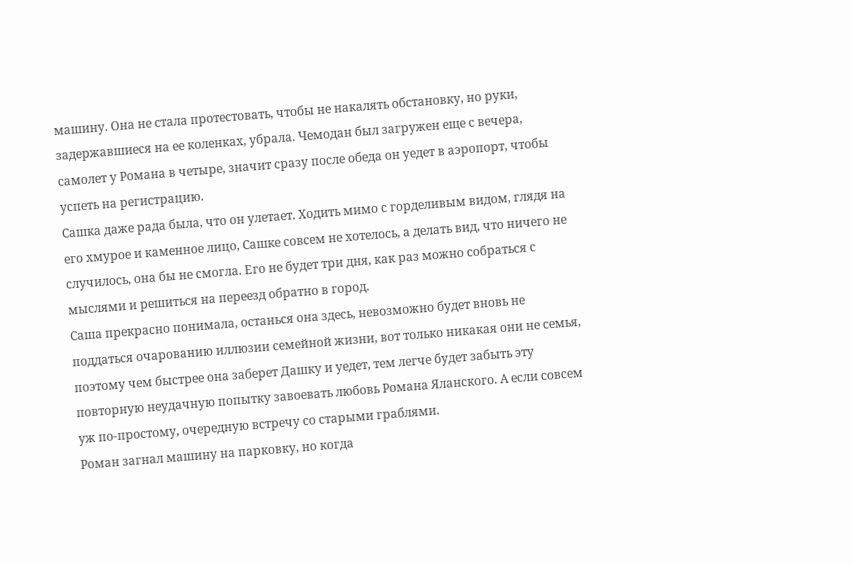машину. Она не стала протестовать, чтобы не накалять обстановку, но руки, задержавшиеся на ее коленках, убрала. Чемодан был загружен еще с вечера, самолет у Романа в четыре, значит сразу после обеда он уедет в аэропорт, чтобы успеть на регистрацию.
Сашка даже рада была, что он улетает. Ходить мимо с горделивым видом, глядя на его хмурое и каменное лицо, Сашке совсем не хотелось, а делать вид, что ничего не случилось, она бы не смогла. Его не будет три дня, как раз можно собраться с мыслями и решиться на переезд обратно в город.
Саша прекрасно понимала, останься она здесь, невозможно будет вновь не поддаться очарованию иллюзии семейной жизни, вот только никакая они не семья, поэтому чем быстрее она заберет Дашку и уедет, тем легче будет забыть эту повторную неудачную попытку завоевать любовь Романа Яланского. А если совсем уж по-простому, очередную встречу со старыми граблями.
Роман загнал машину на парковку, но когда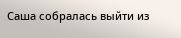Саша собралась выйти из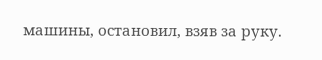машины, остановил, взяв за руку.